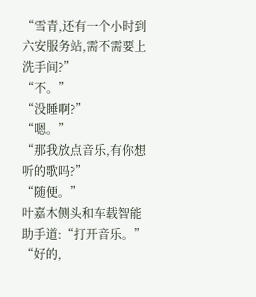“雪青,还有一个小时到六安服务站,需不需要上洗手间?”
“不。”
“没睡啊?”
“嗯。”
“那我放点音乐,有你想听的歌吗?”
“随便。”
叶嘉木侧头和车载智能助手道:“打开音乐。”
“好的,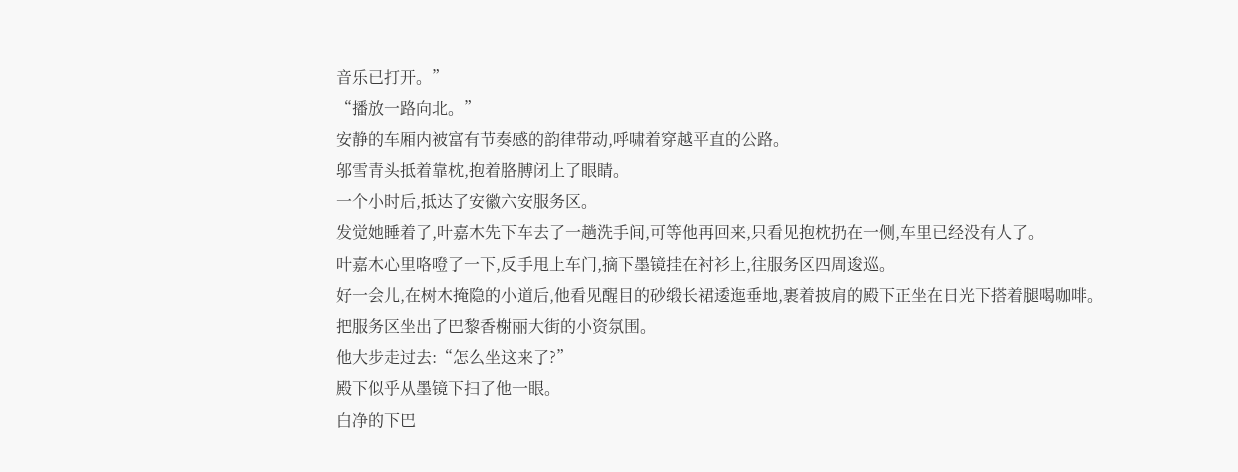音乐已打开。”
“播放一路向北。”
安静的车厢内被富有节奏感的韵律带动,呼啸着穿越平直的公路。
邬雪青头抵着靠枕,抱着胳膊闭上了眼睛。
一个小时后,抵达了安徽六安服务区。
发觉她睡着了,叶嘉木先下车去了一趟洗手间,可等他再回来,只看见抱枕扔在一侧,车里已经没有人了。
叶嘉木心里咯噔了一下,反手甩上车门,摘下墨镜挂在衬衫上,往服务区四周逡巡。
好一会儿,在树木掩隐的小道后,他看见醒目的砂缎长裙逶迤垂地,裹着披肩的殿下正坐在日光下搭着腿喝咖啡。
把服务区坐出了巴黎香榭丽大街的小资氛围。
他大步走过去:“怎么坐这来了?”
殿下似乎从墨镜下扫了他一眼。
白净的下巴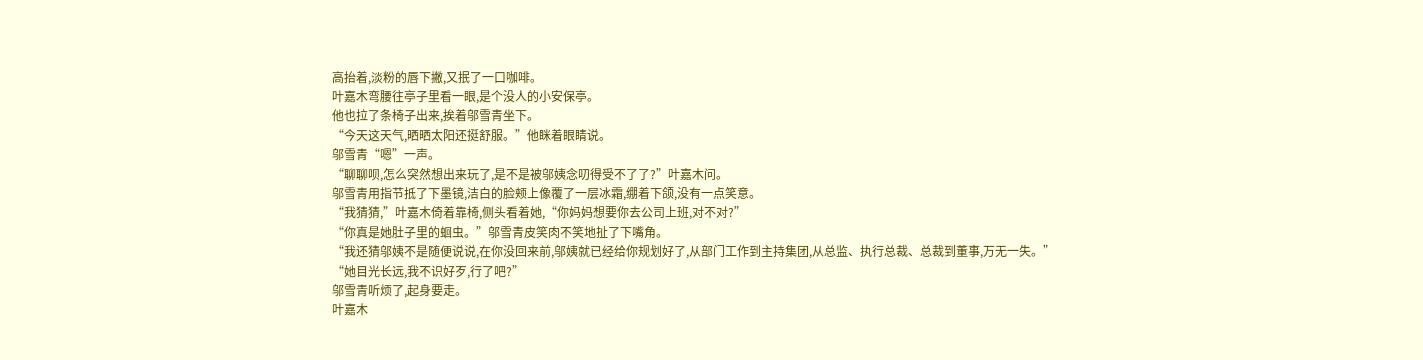高抬着,淡粉的唇下撇,又抿了一口咖啡。
叶嘉木弯腰往亭子里看一眼,是个没人的小安保亭。
他也拉了条椅子出来,挨着邬雪青坐下。
“今天这天气,晒晒太阳还挺舒服。”他眯着眼睛说。
邬雪青“嗯”一声。
“聊聊呗,怎么突然想出来玩了,是不是被邬姨念叨得受不了了?”叶嘉木问。
邬雪青用指节抵了下墨镜,洁白的脸颊上像覆了一层冰霜,绷着下颌,没有一点笑意。
“我猜猜,”叶嘉木倚着靠椅,侧头看着她,“你妈妈想要你去公司上班,对不对?”
“你真是她肚子里的蛔虫。”邬雪青皮笑肉不笑地扯了下嘴角。
“我还猜邬姨不是随便说说,在你没回来前,邬姨就已经给你规划好了,从部门工作到主持集团,从总监、执行总裁、总裁到董事,万无一失。”
“她目光长远,我不识好歹,行了吧?”
邬雪青听烦了,起身要走。
叶嘉木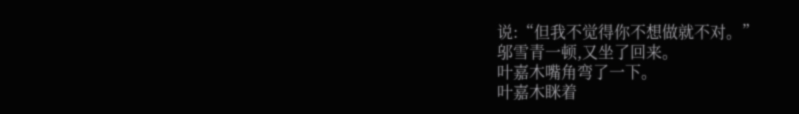说:“但我不觉得你不想做就不对。”
邬雪青一顿,又坐了回来。
叶嘉木嘴角弯了一下。
叶嘉木眯着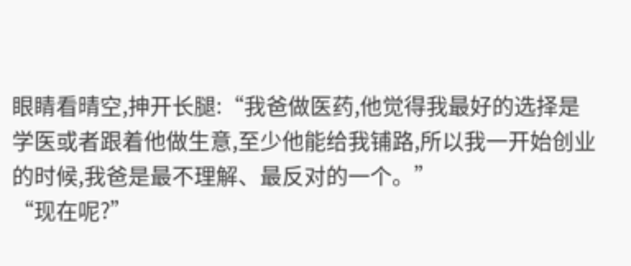眼睛看晴空,抻开长腿:“我爸做医药,他觉得我最好的选择是学医或者跟着他做生意,至少他能给我铺路,所以我一开始创业的时候,我爸是最不理解、最反对的一个。”
“现在呢?”